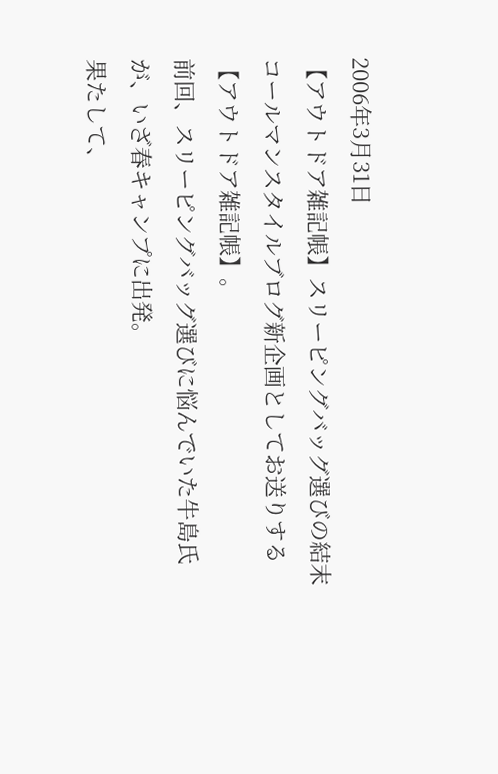2006年3月31日
【アウトドア雑記帳】スリーピングバッグ選びの結末
コールマンスタイルブログ新企画としてお送りする 【アウトドア雑記帳】。
前回、スリーピングバッグ選びに悩んでいた牛島氏が、いざ春キャンプに出発。
果たして、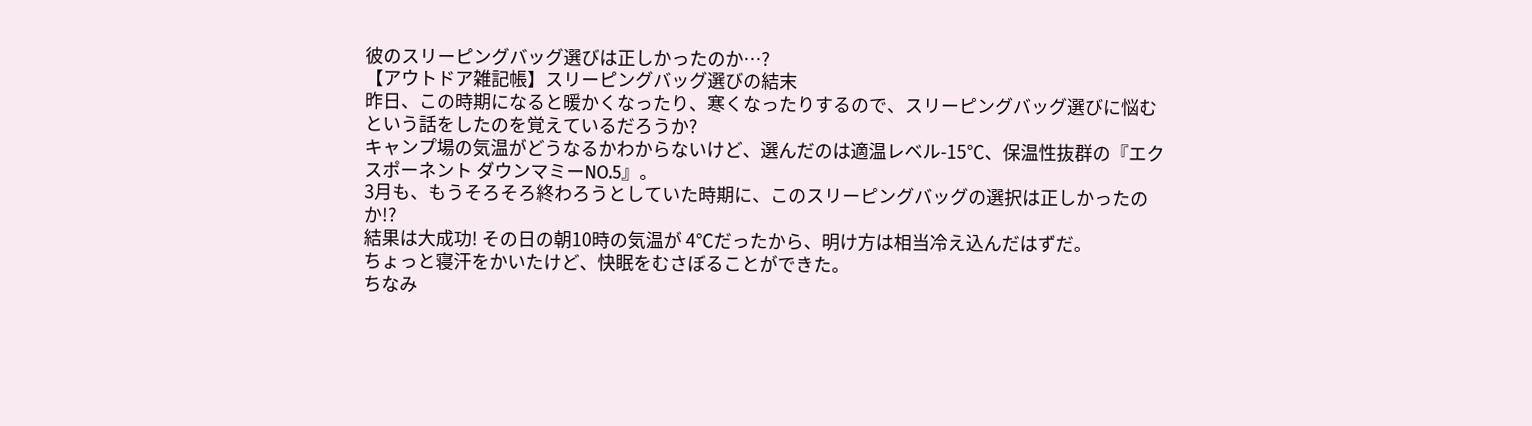彼のスリーピングバッグ選びは正しかったのか…?
【アウトドア雑記帳】スリーピングバッグ選びの結末
昨日、この時期になると暖かくなったり、寒くなったりするので、スリーピングバッグ選びに悩むという話をしたのを覚えているだろうか?
キャンプ場の気温がどうなるかわからないけど、選んだのは適温レベル-15℃、保温性抜群の『エクスポーネント ダウンマミーNO.5』。
3月も、もうそろそろ終わろうとしていた時期に、このスリーピングバッグの選択は正しかったのか!?
結果は大成功! その日の朝10時の気温が 4℃だったから、明け方は相当冷え込んだはずだ。
ちょっと寝汗をかいたけど、快眠をむさぼることができた。
ちなみ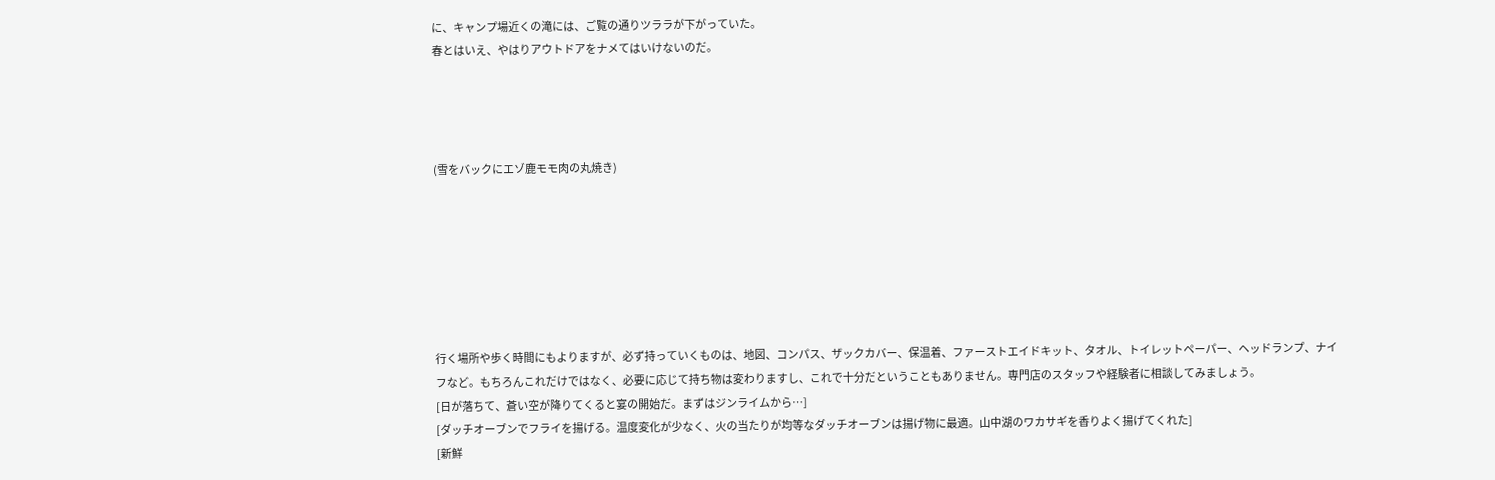に、キャンプ場近くの滝には、ご覧の通りツララが下がっていた。
春とはいえ、やはりアウトドアをナメてはいけないのだ。




(雪をバックにエゾ鹿モモ肉の丸焼き)







行く場所や歩く時間にもよりますが、必ず持っていくものは、地図、コンパス、ザックカバー、保温着、ファーストエイドキット、タオル、トイレットペーパー、ヘッドランプ、ナイフなど。もちろんこれだけではなく、必要に応じて持ち物は変わりますし、これで十分だということもありません。専門店のスタッフや経験者に相談してみましょう。
[日が落ちて、蒼い空が降りてくると宴の開始だ。まずはジンライムから…]
[ダッチオーブンでフライを揚げる。温度変化が少なく、火の当たりが均等なダッチオーブンは揚げ物に最適。山中湖のワカサギを香りよく揚げてくれた]
[新鮮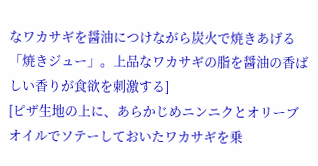なワカサギを醤油につけながら炭火で焼きあげる「焼きジュー」。上品なワカサギの脂を醤油の香ばしい香りが食欲を刺激する]
[ピザ生地の上に、あらかじめニンニクとオリーブオイルでソテーしておいたワカサギを乗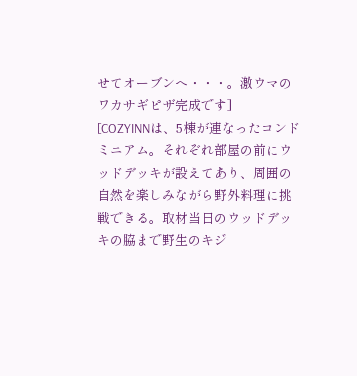せてオーブンへ・・・。激ウマのワカサギピザ完成です]
[COZYINNは、5棟が連なったコンドミニアム。それぞれ部屋の前にウッドデッキが設えてあり、周囲の自然を楽しみながら野外料理に挑戦できる。取材当日のウッドデッキの脇まで野生のキジ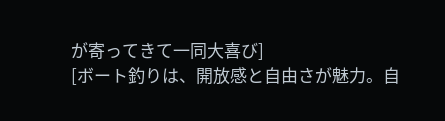が寄ってきて一同大喜び]
[ボート釣りは、開放感と自由さが魅力。自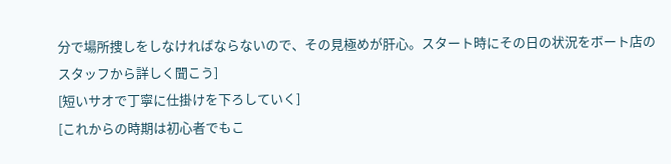分で場所捜しをしなければならないので、その見極めが肝心。スタート時にその日の状況をボート店のスタッフから詳しく聞こう]
[短いサオで丁寧に仕掛けを下ろしていく]
[これからの時期は初心者でもこ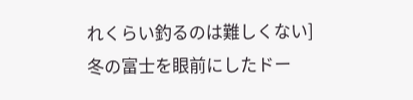れくらい釣るのは難しくない]
冬の富士を眼前にしたドー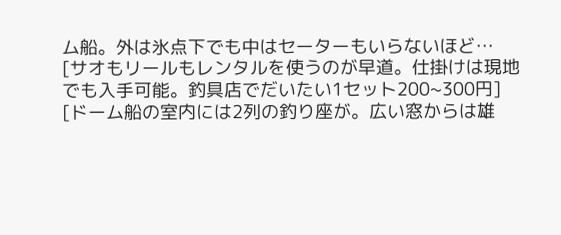ム船。外は氷点下でも中はセーターもいらないほど…
[サオもリールもレンタルを使うのが早道。仕掛けは現地でも入手可能。釣具店でだいたい1セット200~300円]
[ドーム船の室内には2列の釣り座が。広い窓からは雄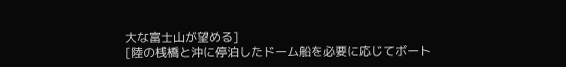大な富士山が望める]
[陸の桟橋と沖に停泊したドーム船を必要に応じてボート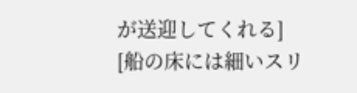が送迎してくれる]
[船の床には細いスリ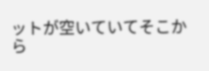ットが空いていてそこから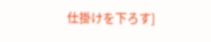仕掛けを下ろす]